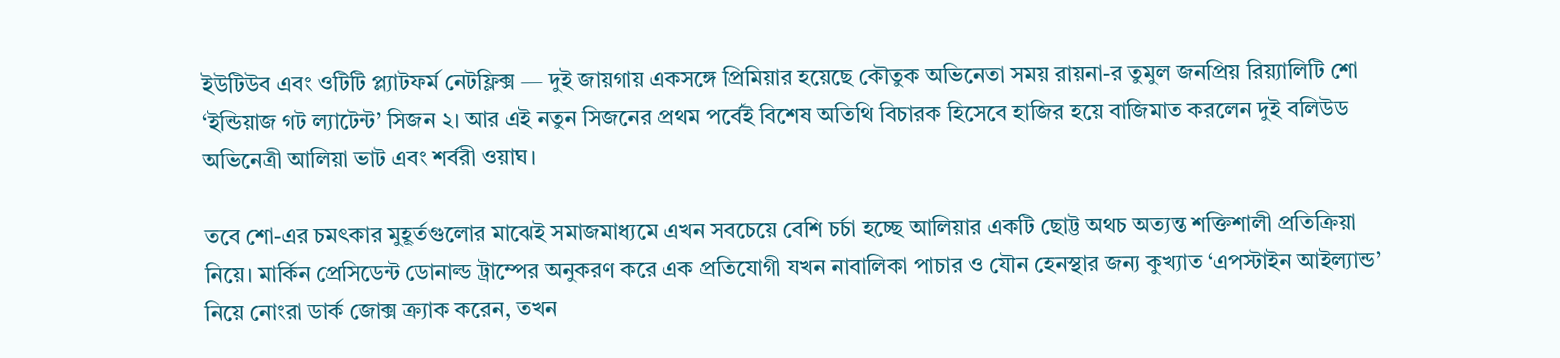ইউটিউব এবং ওটিটি প্ল্যাটফর্ম নেটফ্লিক্স — দুই জায়গায় একসঙ্গে প্রিমিয়ার হয়েছে কৌতুক অভিনেতা সময় রায়না-র তুমুল জনপ্রিয় রিয়্যালিটি শো ‘ইন্ডিয়াজ গট ল্যাটেন্ট’ সিজন ২। আর এই নতুন সিজনের প্রথম পর্বেই বিশেষ অতিথি বিচারক হিসেবে হাজির হয়ে বাজিমাত করলেন দুই বলিউড অভিনেত্রী আলিয়া ভাট এবং শর্বরী ওয়াঘ।

তবে শো-এর চমৎকার মুহূর্তগুলোর মাঝেই সমাজমাধ্যমে এখন সবচেয়ে বেশি চর্চা হচ্ছে আলিয়ার একটি ছোট্ট অথচ অত্যন্ত শক্তিশালী প্রতিক্রিয়া নিয়ে। মার্কিন প্রেসিডেন্ট ডোনাল্ড ট্রাম্পের অনুকরণ করে এক প্রতিযোগী যখন নাবালিকা পাচার ও যৌন হেনস্থার জন্য কুখ্যাত ‘এপস্টাইন আইল্যান্ড’ নিয়ে নোংরা ডার্ক জোক্স ক্র্যাক করেন, তখন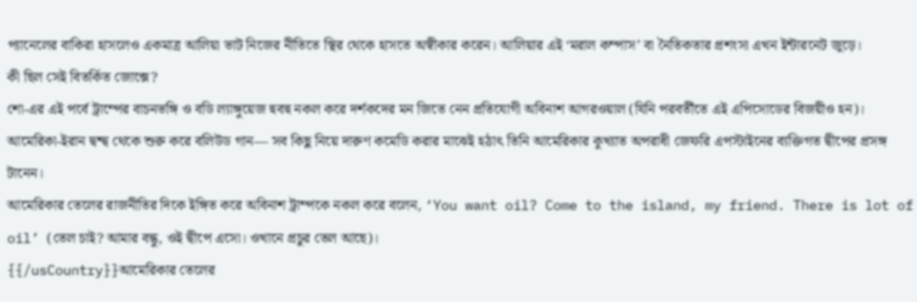প্যানেলের বাকিরা হাসলেও একমাত্র আলিয়া ভাট নিজের নীতিতে স্থির থেকে হাসতে অস্বীকার করেন। আলিয়ার এই ‘মরাল কম্পাস’ বা নৈতিকতার প্রশংসা এখন ইন্টারনেট জুড়ে।
কী ছিল সেই বিতর্কিত জোক্সে?
শো-এর এই পর্বে ট্রাম্পের বাচনভঙ্গি ও বডি ল্যাঙ্গুয়েজ হুবহু নকল করে দর্শকদের মন জিতে নেন প্রতিযোগী অবিনাশ আগরওয়াল (যিনি পরবর্তীতে এই এপিসোডের বিজয়ীও হন)। আমেরিকা-ইরান দ্বন্দ্ব থেকে শুরু করে বলিউড গান— সব কিছু নিয়ে দারুণ কমেডি করার মাঝেই হঠাৎ তিনি আমেরিকার কুখ্যাত অপরাধী জেফরি এপস্টাইনের ব্যক্তিগত দ্বীপের প্রসঙ্গ টানেন।
আমেরিকার তেলের রাজনীতির দিকে ইঙ্গিত করে অবিনাশ ট্রাম্পকে নকল করে বলেন, ‘You want oil? Come to the island, my friend. There is lot of oil’ (তেল চাই? আমার বন্ধু, ওই দ্বীপে এসো। ওখানে প্রচুর তেল আছে)।
{{/usCountry}}আমেরিকার তেলের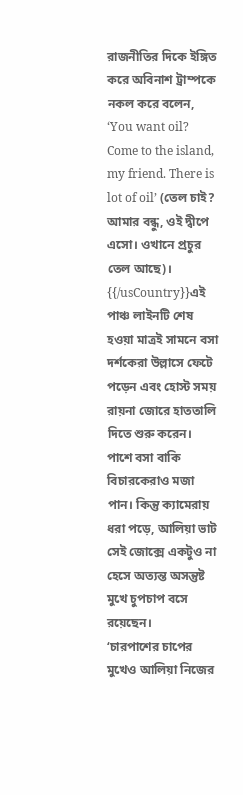রাজনীতির দিকে ইঙ্গিত করে অবিনাশ ট্রাম্পকে নকল করে বলেন, ‘You want oil? Come to the island, my friend. There is lot of oil’ (তেল চাই? আমার বন্ধু, ওই দ্বীপে এসো। ওখানে প্রচুর তেল আছে)।
{{/usCountry}}এই পাঞ্চ লাইনটি শেষ হওয়া মাত্রই সামনে বসা দর্শকেরা উল্লাসে ফেটে পড়েন এবং হোস্ট সময় রায়না জোরে হাততালি দিতে শুরু করেন। পাশে বসা বাকি বিচারকেরাও মজা পান। কিন্তু ক্যামেরায় ধরা পড়ে, আলিয়া ভাট সেই জোক্সে একটুও না হেসে অত্যন্ত অসন্তুষ্ট মুখে চুপচাপ বসে রয়েছেন।
‘চারপাশের চাপের মুখেও আলিয়া নিজের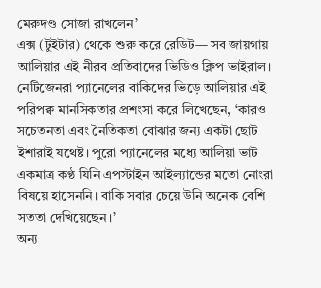মেরুদণ্ড সোজা রাখলেন’
এক্স (টুইটার) থেকে শুরু করে রেডিট— সব জায়গায় আলিয়ার এই নীরব প্রতিবাদের ভিডিও ক্লিপ ভাইরাল। নেটিজেনরা প্যানেলের বাকিদের ভিড়ে আলিয়ার এই পরিপক্ব মানসিকতার প্রশংসা করে লিখেছেন, ‘কারও সচেতনতা এবং নৈতিকতা বোঝার জন্য একটা ছোট ইশারাই যথেষ্ট। পুরো প্যানেলের মধ্যে আলিয়া ভাট একমাত্র কণ্ঠ যিনি এপস্টাইন আইল্যান্ডের মতো নোংরা বিষয়ে হাসেননি। বাকি সবার চেয়ে উনি অনেক বেশি সততা দেখিয়েছেন।’
অন্য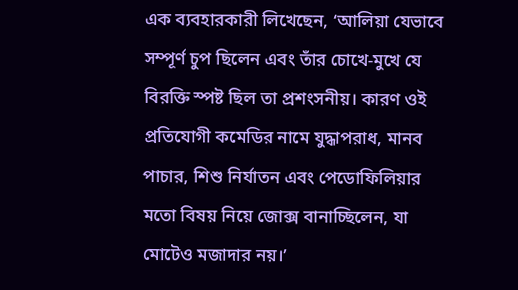এক ব্যবহারকারী লিখেছেন, ‘আলিয়া যেভাবে সম্পূর্ণ চুপ ছিলেন এবং তাঁর চোখে-মুখে যে বিরক্তি স্পষ্ট ছিল তা প্রশংসনীয়। কারণ ওই প্রতিযোগী কমেডির নামে যুদ্ধাপরাধ, মানব পাচার, শিশু নির্যাতন এবং পেডোফিলিয়ার মতো বিষয় নিয়ে জোক্স বানাচ্ছিলেন, যা মোটেও মজাদার নয়।’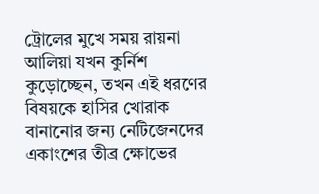ট্রোলের মুখে সময় রায়না
আলিয়া যখন কুর্নিশ কুড়োচ্ছেন, তখন এই ধরণের বিষয়কে হাসির খোরাক বানানোর জন্য নেটিজেনদের একাংশের তীব্র ক্ষোভের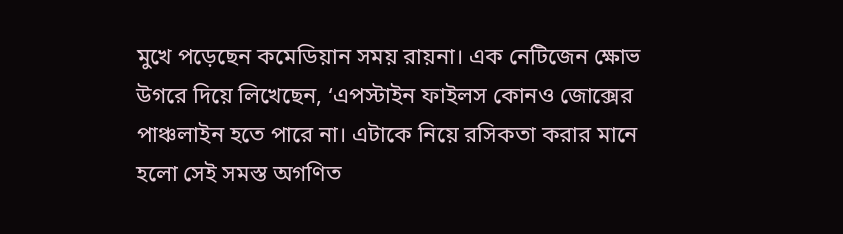মুখে পড়েছেন কমেডিয়ান সময় রায়না। এক নেটিজেন ক্ষোভ উগরে দিয়ে লিখেছেন, ‘এপস্টাইন ফাইলস কোনও জোক্সের পাঞ্চলাইন হতে পারে না। এটাকে নিয়ে রসিকতা করার মানে হলো সেই সমস্ত অগণিত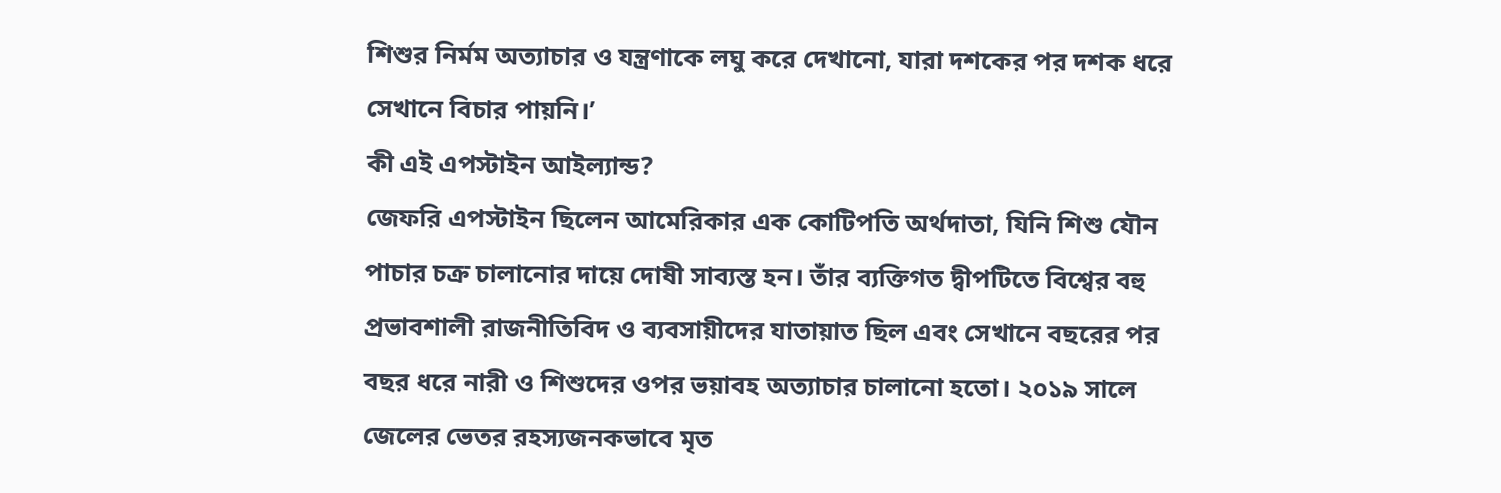শিশুর নির্মম অত্যাচার ও যন্ত্রণাকে লঘু করে দেখানো, যারা দশকের পর দশক ধরে সেখানে বিচার পায়নি।’
কী এই এপস্টাইন আইল্যান্ড?
জেফরি এপস্টাইন ছিলেন আমেরিকার এক কোটিপতি অর্থদাতা, যিনি শিশু যৌন পাচার চক্র চালানোর দায়ে দোষী সাব্যস্ত হন। তাঁর ব্যক্তিগত দ্বীপটিতে বিশ্বের বহু প্রভাবশালী রাজনীতিবিদ ও ব্যবসায়ীদের যাতায়াত ছিল এবং সেখানে বছরের পর বছর ধরে নারী ও শিশুদের ওপর ভয়াবহ অত্যাচার চালানো হতো। ২০১৯ সালে জেলের ভেতর রহস্যজনকভাবে মৃত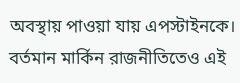অবস্থায় পাওয়া যায় এপস্টাইনকে। বর্তমান মার্কিন রাজনীতিতেও এই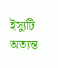ইস্যুটি অত্যন্ত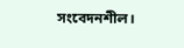সংবেদনশীল।